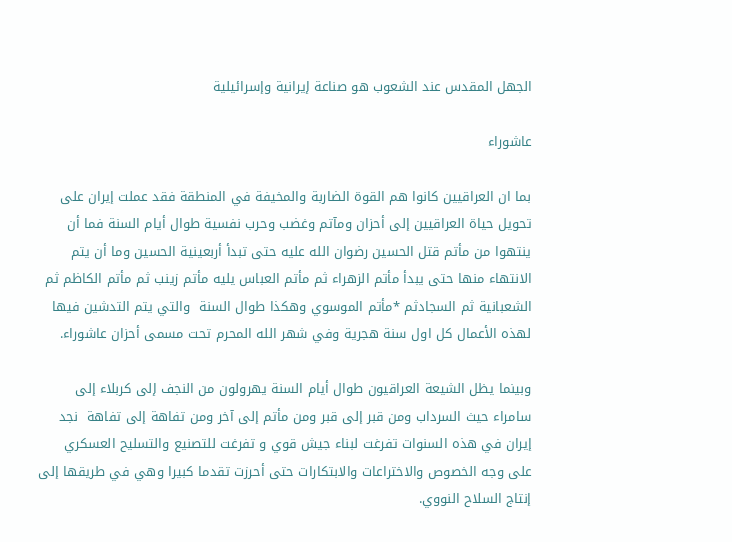الجهل المقدس عند الشعوب هو صناعة إيرانية وإسرائيلية

عاشوراء

بما ان العراقيين كانوا هم القوة الضاربة والمخيفة في المنطقة فقد عملت إيران على تحويل حياة العراقيين إلى أحزان ومآتم وغضب وحرب نفسية طوال أيام السنة فما أن ينتهوا من مأتم قتل الحسين رضوان الله عليه حتى تبدأ أربعينية الحسين وما أن يتم الانتهاء منها حتى يبدأ مأتم الزهراء ثم مأتم العباس يليه مأتم زينب ثم مأتم الكاظم ثم الشعبانية ثم السجادثم *مأتم الموسوي وهكذا طوال السنة  والتي يتم التدشين فيها لهذه الأعمال كل اول سنة هجرية وفي شهر الله المحرم تحت مسمى أحزان عاشوراء.

وبينما يظل الشيعة العراقيون طوال أيام السنة يهرولون من النجف إلى كربلاء إلى سامراء حيث السرداب ومن قبر إلى قبر ومن مأتم إلى آخر ومن تفاهة إلى تفاهة  نجد إيران في هذه السنوات تفرغت لبناء جيش قوي و تفرغت للتصنيع والتسليح العسكري على وجه الخصوص والاختراعات والابتكارات حتى أحرزت تقدما كبيرا وهي في طريقها إلى إنتاج السلاح النووي.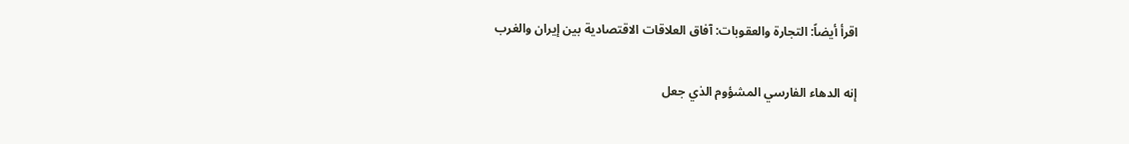اقرأ أيضاً: التجارة والعقوبات: آفاق العلاقات الاقتصادية بين إيران والغرب

إنه الدهاء الفارسي المشؤوم الذي جعل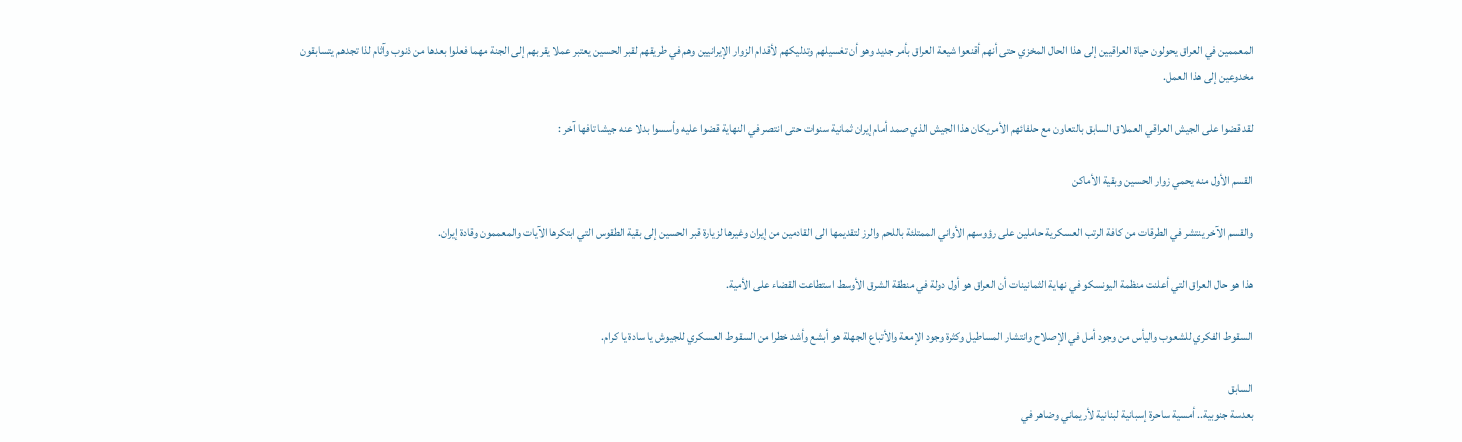المعممين في العراق يحولون حياة العراقيين إلى هذا الحال المخزي حتى أنهم أقنعوا شيعة العراق بأمر جديد وهو أن تغسيلهم وتدليكهم لأقدام الزوار الإيرانيين وهم في طريقهم لقبر الحسين يعتبر عملا يقربهم إلى الجنة مهما فعلوا بعدها من ذنوب وآثام لذا تجدهم يتسابقون مخدوعين إلى هذا العمل.

لقد قضوا على الجيش العراقي العملاق السابق بالتعاون مع حلفائهم الأمريكان هذا الجيش الذي صمد أمام إيران ثمانية سنوات حتى انتصر في النهاية قضوا عليه وأسسوا بدلا عنه جيشا تافها آخر :

القسم الأول منه يحمي زوار الحسين وبقية الأماكن

والقسم الآخر ينتشر في الطرقات من كافة الرتب العسكرية حاملين على رؤوسهم الأواني الممتلئة باللحم والرز لتقديمها الى القادمين من إيران وغيرها لزيارة قبر الحسين إلى بقية الطقوس التي ابتكرها الآيات والمعممون وقادة إيران.

هذا هو حال العراق التي أعلنت منظمة اليونسكو في نهاية الثمانينات أن العراق هو أول دولة في منطقة الشرق الأوسط استطاعت القضاء على الأمية.

السقوط الفكري للشعوب واليأس من وجود أمل في الإصلاح وانتشار المساطيل وكثرة وجود الإمعة والأتباع الجهلة هو أبشع وأشد خطرا من السقوط العسكري للجيوش يا سادة يا كرام.

السابق
بعدسة جنوبية.. أمسية ساحرة إسبانية لبنانية لأريماني وضاهر في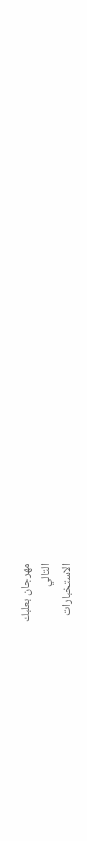مهرجان بعلبك
التالي
الاستخبارات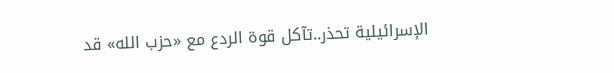الإسرائيلية تحذر..تآكل قوة الردع مع «حزب الله» قد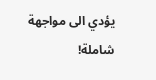يؤدي الى مواجهة شاملة!